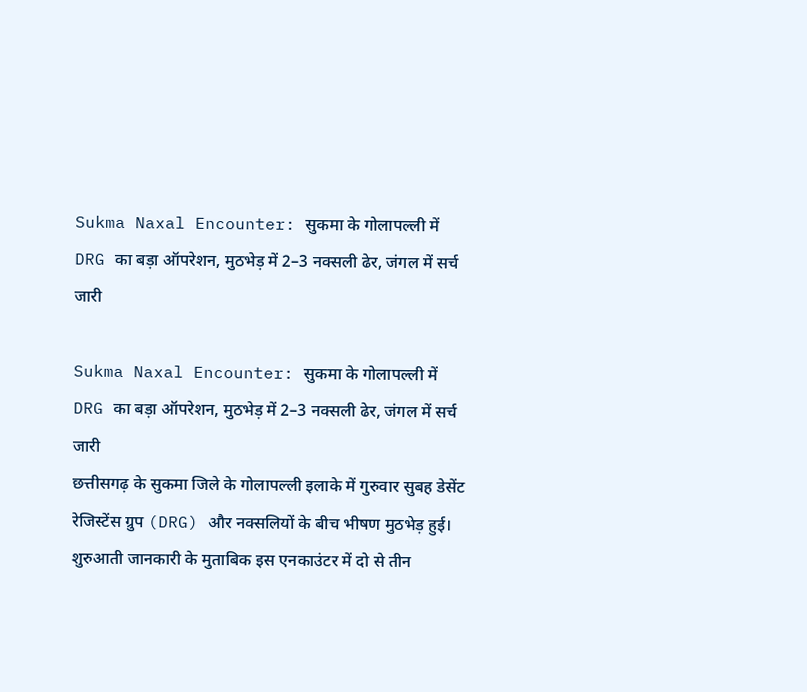Sukma Naxal Encounter: सुकमा के गोलापल्ली में DRG का बड़ा ऑपरेशन, मुठभेड़ में 2–3 नक्सली ढेर, जंगल में सर्च जारी

Sukma Naxal Encounter: सुकमा के गोलापल्ली में DRG का बड़ा ऑपरेशन, मुठभेड़ में 2–3 नक्सली ढेर, जंगल में सर्च जारी
छत्तीसगढ़ के सुकमा जिले के गोलापल्ली इलाके में गुरुवार सुबह डेसेंट रेजिस्टेंस ग्रुप (DRG) और नक्सलियों के बीच भीषण मुठभेड़ हुई। शुरुआती जानकारी के मुताबिक इस एनकाउंटर में दो से तीन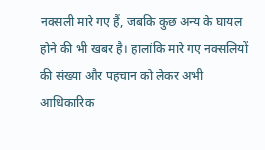नक्सली मारे गए हैं, जबकि कुछ अन्य के घायल होने की भी खबर है। हालांकि मारे गए नक्सलियों की संख्या और पहचान को लेकर अभी आधिकारिक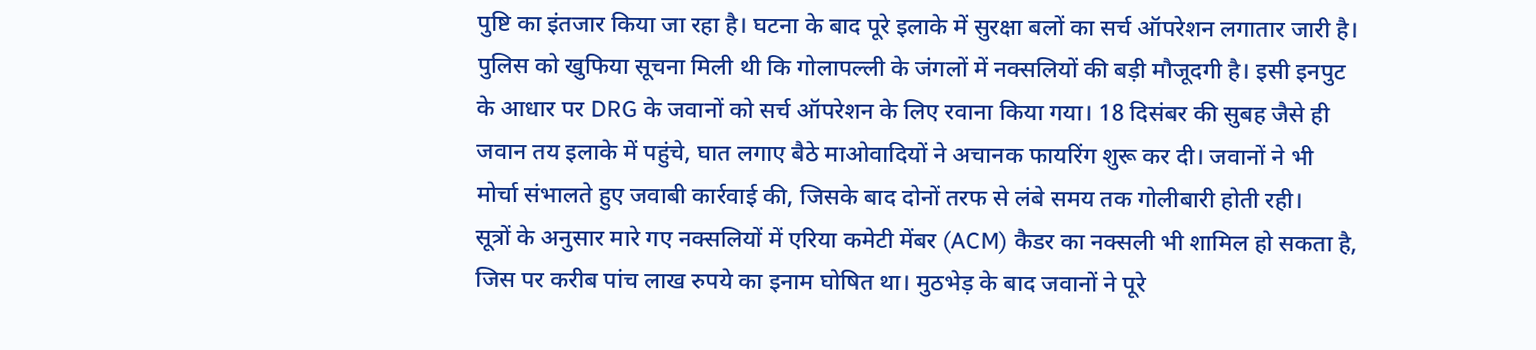पुष्टि का इंतजार किया जा रहा है। घटना के बाद पूरे इलाके में सुरक्षा बलों का सर्च ऑपरेशन लगातार जारी है।
पुलिस को खुफिया सूचना मिली थी कि गोलापल्ली के जंगलों में नक्सलियों की बड़ी मौजूदगी है। इसी इनपुट के आधार पर DRG के जवानों को सर्च ऑपरेशन के लिए रवाना किया गया। 18 दिसंबर की सुबह जैसे ही जवान तय इलाके में पहुंचे, घात लगाए बैठे माओवादियों ने अचानक फायरिंग शुरू कर दी। जवानों ने भी मोर्चा संभालते हुए जवाबी कार्रवाई की, जिसके बाद दोनों तरफ से लंबे समय तक गोलीबारी होती रही।
सूत्रों के अनुसार मारे गए नक्सलियों में एरिया कमेटी मेंबर (ACM) कैडर का नक्सली भी शामिल हो सकता है, जिस पर करीब पांच लाख रुपये का इनाम घोषित था। मुठभेड़ के बाद जवानों ने पूरे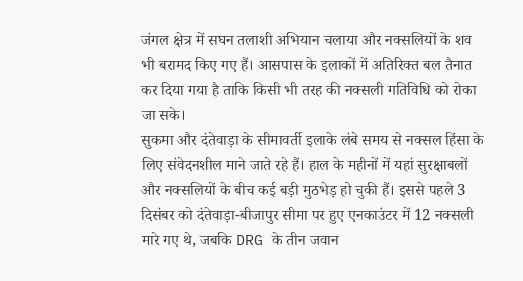जंगल क्षेत्र में सघन तलाशी अभियान चलाया और नक्सलियों के शव भी बरामद किए गए हैं। आसपास के इलाकों में अतिरिक्त बल तैनात कर दिया गया है ताकि किसी भी तरह की नक्सली गतिविधि को रोका जा सके।
सुकमा और दंतेवाड़ा के सीमावर्ती इलाके लंबे समय से नक्सल हिंसा के लिए संवेदनशील माने जाते रहे हैं। हाल के महीनों में यहां सुरक्षाबलों और नक्सलियों के बीच कई बड़ी मुठभेड़ हो चुकी हैं। इससे पहले 3 दिसंबर को दंतेवाड़ा-बीजापुर सीमा पर हुए एनकाउंटर में 12 नक्सली मारे गए थे, जबकि DRG के तीन जवान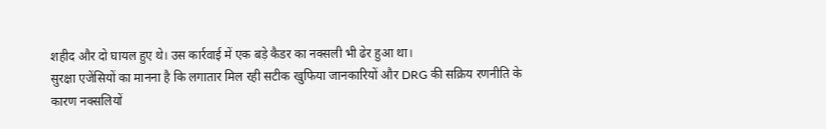शहीद और दो घायल हुए थे। उस कार्रवाई में एक बड़े कैडर का नक्सली भी ढेर हुआ था।
सुरक्षा एजेंसियों का मानना है कि लगातार मिल रही सटीक खुफिया जानकारियों और DRG की सक्रिय रणनीति के कारण नक्सलियों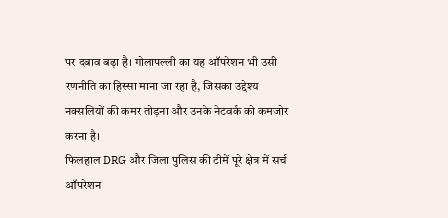पर दबाव बढ़ा है। गोलापल्ली का यह ऑपरेशन भी उसी रणनीति का हिस्सा माना जा रहा है, जिसका उद्देश्य नक्सलियों की कमर तोड़ना और उनके नेटवर्क को कमजोर करना है।
फिलहाल DRG और जिला पुलिस की टीमें पूरे क्षेत्र में सर्च ऑपरेशन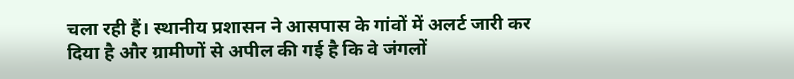चला रही हैं। स्थानीय प्रशासन ने आसपास के गांवों में अलर्ट जारी कर दिया है और ग्रामीणों से अपील की गई है कि वे जंगलों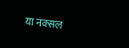या नक्सल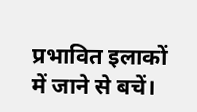प्रभावित इलाकों में जाने से बचें।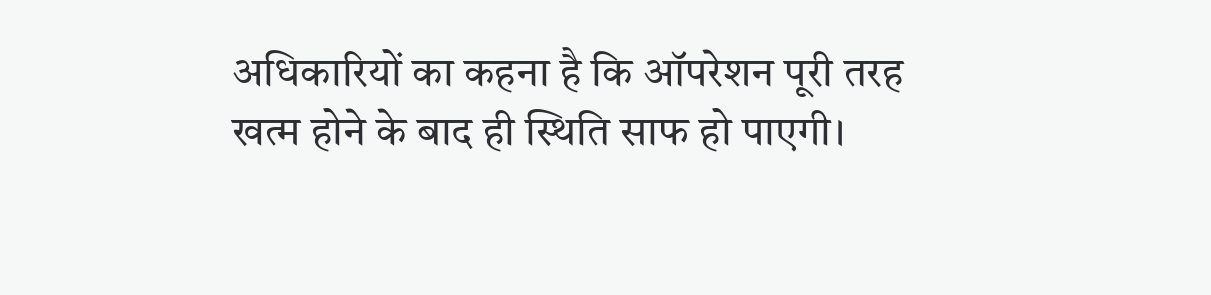अधिकारियों का कहना है कि ऑपरेशन पूरी तरह खत्म होने के बाद ही स्थिति साफ हो पाएगी।